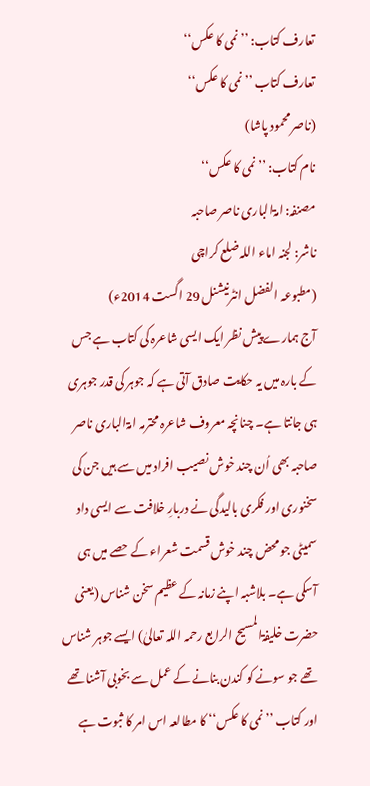تعارف کتاب: ’’نمی کا عکس‘‘
تعارف کتاب ’’نمی کا عکس‘‘
(ناصر محمود پاشا)
نام کتاب: ’’نمی کا عکس‘‘
مصنفہ: امۃالباری ناصر صاحبہ
ناشر: لجنہ اماء اللہ ضلع کراچی
(مطبوعہ الفضل انٹرنیشنل 29 اگست 2014ء)
آج ہمارے پیش نظر ایک ایسی شاعرہ کی کتاب ہے جس کے بارہ میں یہ حکایت صادق آتی ہے کہ جوہر کی قدر جوہری ہی جانتا ہے۔ چنانچہ معروف شاعرہ محترمہ امۃالباری ناصر صاحبہ بھی اُن چند خوش نصیب افراد میں سے ہیں جن کی سخنوری اور فکری بالیدگی نے دربارِ خلافت سے ایسی داد سمیٹی جو محض چند خوش قسمت شعراء کے حصے میں ہی آسکی ہے۔ بلاشبہ اپنے زمانہ کے عظیم سخن شناس (یعنی حضرت خلیفۃالمسیح الرابع رحمہ اللہ تعالیٰ) ایسے جوہر شناس تھے جو سونے کو کندن بنانے کے عمل سے بخوبی آشنا تھے اور کتاب ’’نمی کا عکس‘‘ کا مطالعہ اس امر کا ثبوت ہے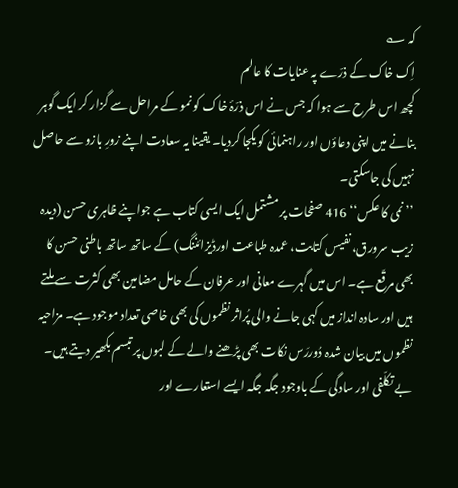کہ ؎
اِک خاک کے ذرّے پہ عنایات کا عالم
کچھ اس طرح سے ہوا کہ جس نے اس ذرّۂ خاک کو نمو کے مراحل سے گزار کر ایک گوہر بنانے میں اپنی دعاؤں اور راہنمائی کو یکجا کردیا۔ یقینا یہ سعادت اپنے زورِ بازو سے حاصل نہیں کی جاسکتی۔
’’نمی کا عکس‘‘ 416 صفحات پر مشتمل ایک ایسی کتاب ہے جواپنے ظاہری حسن (دیدہ زیب سرورق، نفیس کتابت، عمدہ طباعت اورڈیزائننگ) کے ساتھ ساتھ باطنی حسن کا بھی مرقّع ہے۔ اس میں گہرے معانی اور عرفان کے حامل مضامین بھی کثرت سے ملتے ہیں اور سادہ انداز میں کہی جانے والی پُراثر نظموں کی بھی خاصی تعداد موجود ہے۔ مزاحیہ نظموں میں بیان شدہ دُوررَس نکات بھی پڑھنے والے کے لبوں پر تبسم بکھیر دیتے ہیں۔ بے تکلّفی اور سادگی کے باوجود جگہ جگہ ایسے استعارے اور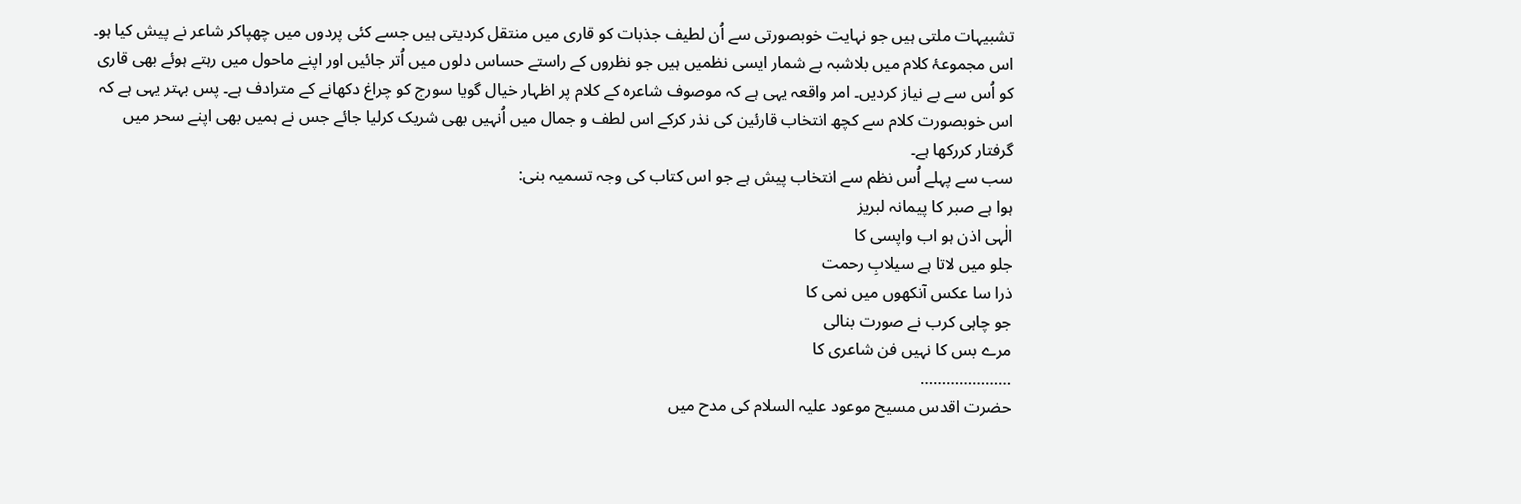تشبیہات ملتی ہیں جو نہایت خوبصورتی سے اُن لطیف جذبات کو قاری میں منتقل کردیتی ہیں جسے کئی پردوں میں چھپاکر شاعر نے پیش کیا ہو۔ اس مجموعۂ کلام میں بلاشبہ بے شمار ایسی نظمیں ہیں جو نظروں کے راستے حساس دلوں میں اُتر جائیں اور اپنے ماحول میں رہتے ہوئے بھی قاری کو اُس سے بے نیاز کردیں۔ امر واقعہ یہی ہے کہ موصوف شاعرہ کے کلام پر اظہار خیال گویا سورج کو چراغ دکھانے کے مترادف ہے۔ پس بہتر یہی ہے کہ اس خوبصورت کلام سے کچھ انتخاب قارئین کی نذر کرکے اس لطف و جمال میں اُنہیں بھی شریک کرلیا جائے جس نے ہمیں بھی اپنے سحر میں گرفتار کررکھا ہے۔
سب سے پہلے اُس نظم سے انتخاب پیش ہے جو اس کتاب کی وجہ تسمیہ بنی:
ہوا ہے صبر کا پیمانہ لبریز
الٰہی اذن ہو اب واپسی کا
جلو میں لاتا ہے سیلابِ رحمت
ذرا سا عکس آنکھوں میں نمی کا
جو چاہی کرب نے صورت بنالی
مرے بس کا نہیں فن شاعری کا
…………………
حضرت اقدس مسیح موعود علیہ السلام کی مدح میں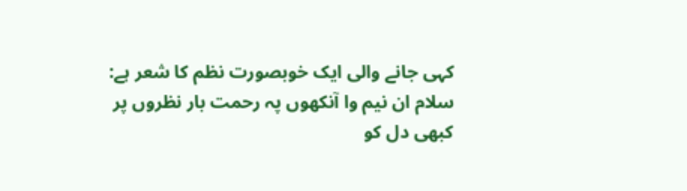کہی جانے والی ایک خوبصورت نظم کا شعر ہے:
سلام ان نیم وا آنکھوں پہ رحمت بار نظروں پر
کبھی دل کو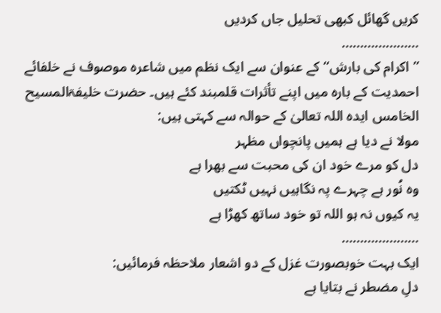کریں گھائل کبھی تحلیل جاں کردیں
…………………
’’اکرام کی بارش‘‘ کے عنوان سے ایک نظم میں شاعرہ موصوف نے خلفائے احمدیت کے بارہ میں اپنے تأثرات قلمبند کئے ہیں۔ حضرت خلیفۃالمسیح الخامس ایدہ اللہ تعالیٰ کے حوالہ سے کہتی ہیں:
مولا نے دیا ہے ہمیں پانچواں مظہر
دل کو مرے خود ان کی محبت سے بھرا ہے
وہ نُور ہے چہرے پہ نگاہیں نہیں ٹکتیں
یہ کیوں نہ ہو اللہ تو خود ساتھ کھڑا ہے
…………………
ایک بہت خوبصورت غزل کے دو اشعار ملاحظہ فرمائیں:
دلِ مضطر نے بتایا ہے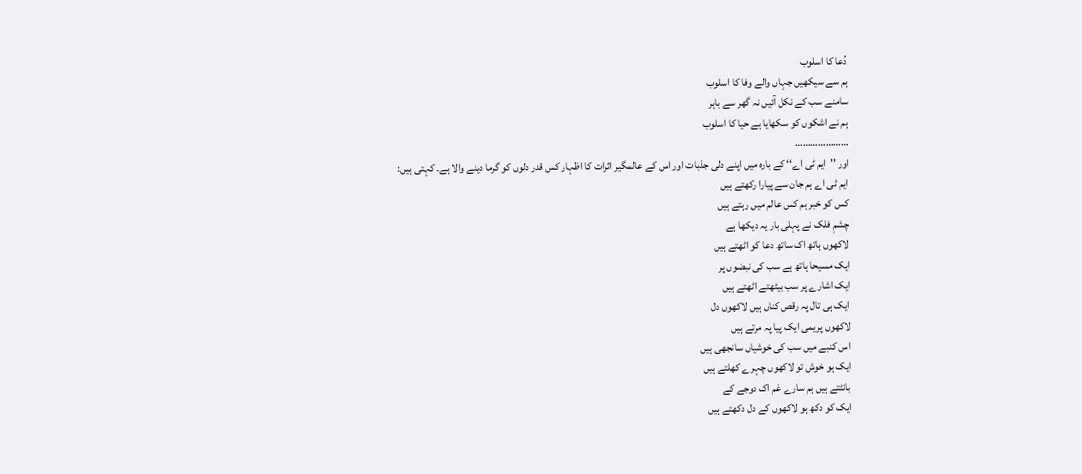دُعا کا اسلوب
ہم سے سیکھیں جہاں والے وفا کا اسلوب
سامنے سب کے نکل آئیں نہ گھر سے باہر
ہم نے اشکوں کو سکھایا ہے حیا کا اسلوب
…………………
اور ’’ایم ٹی اے‘‘ کے بارہ میں اپنے دلی جذبات اور اس کے عالمگیر اثرات کا اظہار کس قدر دلوں کو گرما دینے والا ہے۔ کہتی ہیں:
ایم ٹی اے ہم جان سے پیارا رکھتے ہیں
کس کو خبر ہم کس عالم میں رہتے ہیں
چشمِ فلک نے پہلی بار یہ دیکھا ہے
لاکھوں ہاتھ اک ساتھ دعا کو اٹھتے ہیں
ایک مسیحا ہاتھ ہے سب کی نبضوں پر
ایک اشارے پر سب بیٹھتے اٹھتے ہیں
ایک ہی تال پہ رقص کناں ہیں لاکھوں دل
لاکھوں پریمی ایک پیا پہ مرتے ہیں
اس کنبے میں سب کی خوشیاں سانجھی ہیں
ایک ہو خوش تو لاکھوں چہرے کھلتے ہیں
بانٹتے ہیں ہم سارے غم اک دوجے کے
ایک کو دکھ ہو لاکھوں کے دل دکھتے ہیں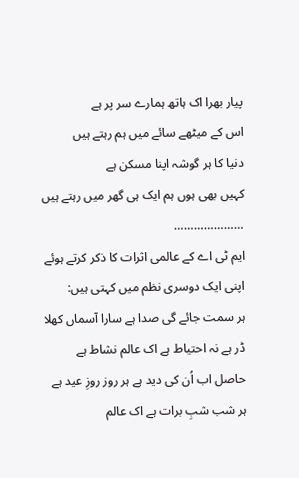پیار بھرا اک ہاتھ ہمارے سر پر ہے
اس کے میٹھے سائے میں ہم رہتے ہیں
دنیا کا ہر گوشہ اپنا مسکن ہے
کہیں بھی ہوں ہم ایک ہی گھر میں رہتے ہیں
…………………
ایم ٹی اے کے عالمی اثرات کا ذکر کرتے ہوئے اپنی ایک دوسری نظم میں کہتی ہیں:
ہر سمت جائے گی صدا ہے سارا آسماں کھلا
ڈر ہے نہ احتیاط ہے اک عالم نشاط ہے
حاصل اب اُن کی دید ہے ہر روز روزِ عید ہے
ہر شب شبِ برات ہے اک عالم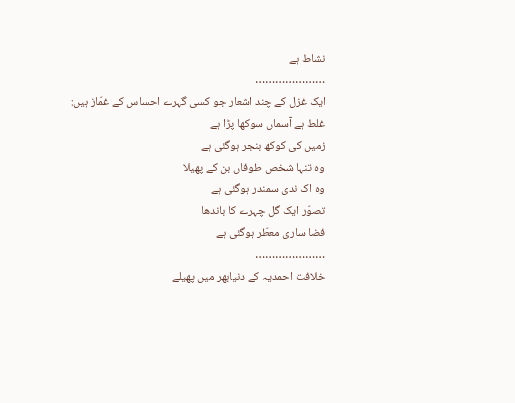نشاط ہے
…………………
ایک غزل کے چند اشعار جو کسی گہرے احساس کے غمّاز ہیں:
غلط ہے آسماں سوکھا پڑا ہے
زمیں کی کوکھ بنجر ہوگئی ہے
وہ تنہا شخص طوفاں بن کے پھیلا
وہ اک ندی سمندر ہوگئی ہے
تصوّر ایک گل چہرے کا باندھا
فضا ساری معطّر ہوگئی ہے
…………………
خلافت احمدیہ کے دنیابھر میں پھیلے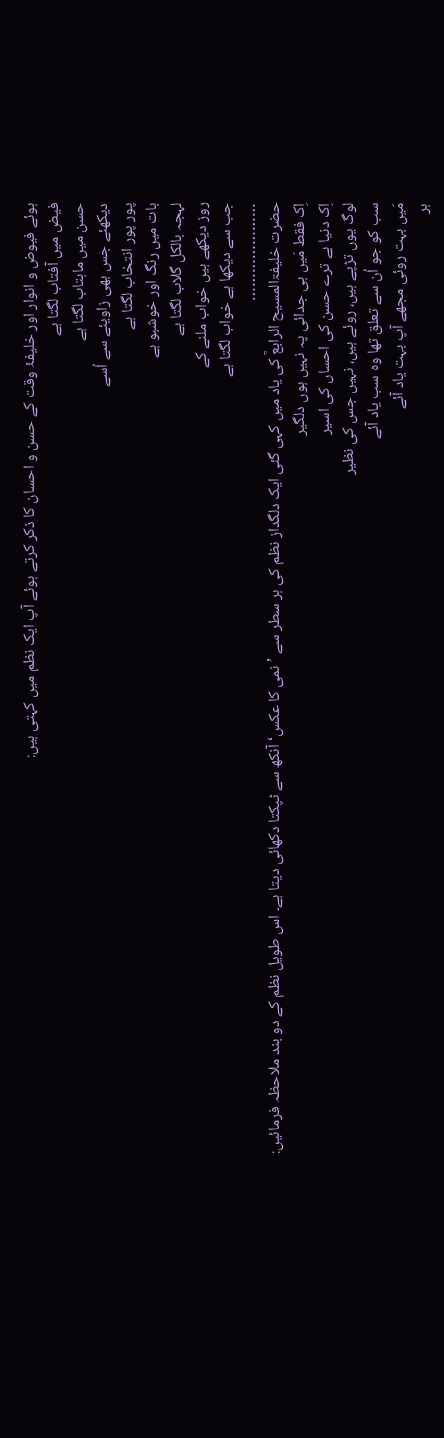ہوئے فیوض و انوار اور خلیفۂ وقت کے حسن و احسان کا ذکر کرتے ہوئے آپ ایک نظم میں کہتی ہیں:
فیض میں آفتاب لگتا ہے
حسن میں ماہتاب لگتا ہے
دیکھئے جس بھی زاویئے سے اُسے
پور پور انتخاب لگتا ہے
بات میں رنگ اور خوشبو ہے
لہجہ بالکل گلاب لگتا ہے
روز دیکھے ہیں خواب ملنے کے
جب سے دیکھا ہے خواب لگتا ہے
…………………
حضرت خلیفۃالمسیح الرابعؒ کی یاد میں کہی گئی ایک دلگداز نظم کی ہر سطر سے ’نمی کا عکس‘ آنکھ سے ٹپکتا دکھائی دیتا ہے۔ اس طویل نظم کے دو بند ملاحظہ فرمائیں:
اِک فقط مَیں ہی جدائی پہ نہیں ہوں دلگیر
اِک دنیا ہے ترے حسن کی احساں کی اسیر
لوگ یوں تڑپے ہیں، روئے ہیں، نہیں جس کی نظیر
سب کو جو اُن سے تعلق تھا وہ سب یاد آئے
مَیں بہت روئی مجھے آپ بہت یاد آئے
ہر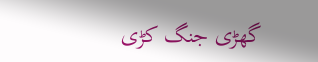گھڑی جنگ کڑی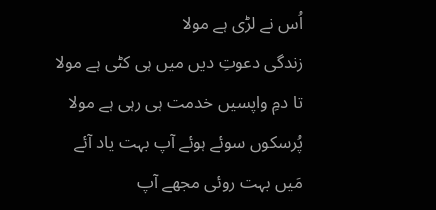اُس نے لڑی ہے مولا
زندگی دعوتِ دیں میں ہی کٹی ہے مولا
تا دمِ واپسیں خدمت ہی رہی ہے مولا
پُرسکوں سوئے ہوئے آپ بہت یاد آئے
مَیں بہت روئی مجھے آپ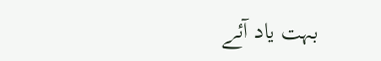بہت یاد آئے